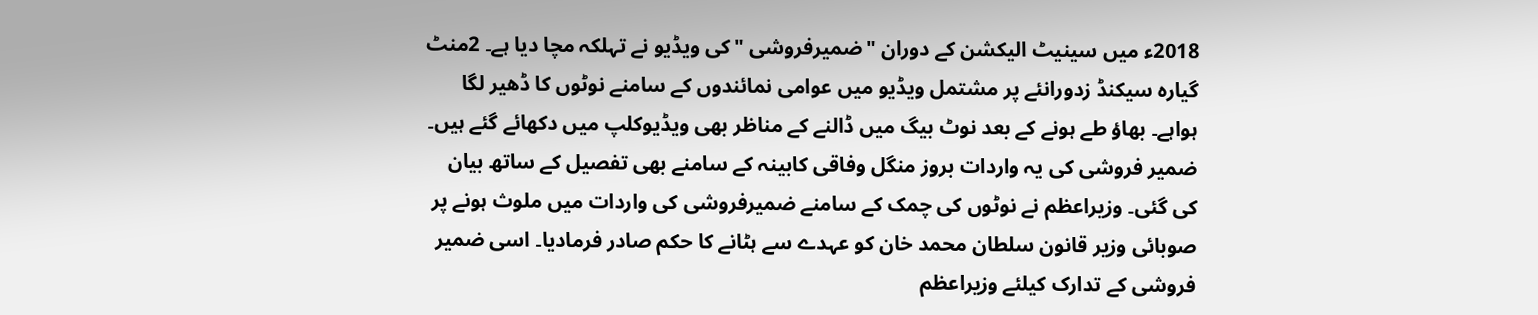2018ء میں سینیٹ الیکشن کے دوران "ضمیرفروشی "کی ویڈیو نے تہلکہ مچا دیا ہے۔ 2منٹ گیارہ سیکنڈ زدورانئے پر مشتمل ویڈیو میں عوامی نمائندوں کے سامنے نوٹوں کا ڈھیر لگا ہواہے۔ بھاؤ طے ہونے کے بعد نوٹ بیگ میں ڈالنے کے مناظر بھی ویڈیوکلپ میں دکھائے گئے ہیں۔ ضمیر فروشی کی یہ واردات بروز منگل وفاقی کابینہ کے سامنے بھی تفصیل کے ساتھ بیان کی گئی۔ وزیراعظم نے نوٹوں کی چمک کے سامنے ضمیرفروشی کی واردات میں ملوث ہونے پر صوبائی وزیر قانون سلطان محمد خان کو عہدے سے ہٹانے کا حکم صادر فرمادیا۔ اسی ضمیر فروشی کے تدارک کیلئے وزیراعظم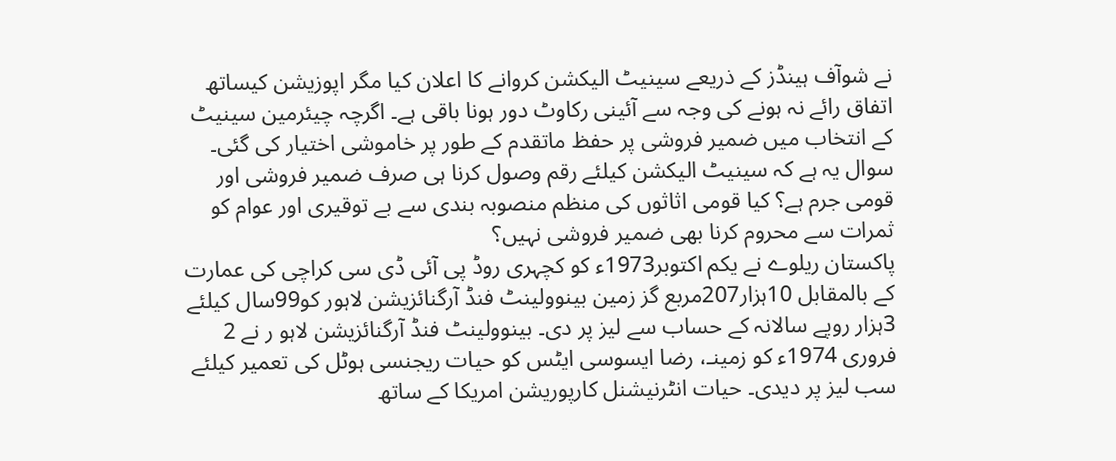نے شوآف ہینڈز کے ذریعے سینیٹ الیکشن کروانے کا اعلان کیا مگر اپوزیشن کیساتھ اتفاق رائے نہ ہونے کی وجہ سے آئینی رکاوٹ دور ہونا باقی ہے۔ اگرچہ چیئرمین سینیٹ کے انتخاب میں ضمیر فروشی پر حفظ ماتقدم کے طور پر خاموشی اختیار کی گئی۔ سوال یہ ہے کہ سینیٹ الیکشن کیلئے رقم وصول کرنا ہی صرف ضمیر فروشی اور قومی جرم ہے؟ کیا قومی اثاثوں کی منظم منصوبہ بندی سے بے توقیری اور عوام کو ثمرات سے محروم کرنا بھی ضمیر فروشی نہیں؟
پاکستان ریلوے نے یکم اکتوبر1973ء کو کچہری روڈ پی آئی ڈی سی کراچی کی عمارت کے بالمقابل 10ہزار207مربع گز زمین بینوولینٹ فنڈ آرگنائزیشن لاہور کو99سال کیلئے 3ہزار روپے سالانہ کے حساب سے لیز پر دی۔ بینوولینٹ فنڈ آرگنائزیشن لاہو ر نے 2 فروری 1974ء کو زمینـ، رضا ایسوسی ایٹس کو حیات ریجنسی ہوٹل کی تعمیر کیلئے سب لیز پر دیدی۔ حیات انٹرنیشنل کارپوریشن امریکا کے ساتھ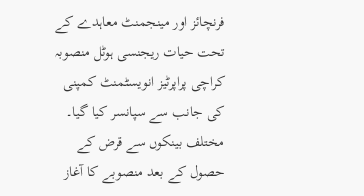فرنچائز اور مینجمنٹ معاہدے کے تحت حیات ریجنسی ہوٹل منصوبہ کراچی پراپرٹیز انویسٹمنٹ کمپنی کی جانب سے سپانسر کیا گیا۔ مختلف بینکوں سے قرض کے حصول کے بعد منصوبے کا آغاز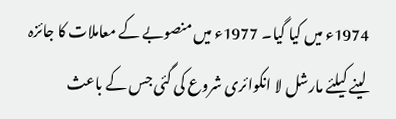1974ء میں کیا گیا۔ 1977ء میں منصوبے کے معاملات کا جائزہ لینے کیلئے مارشل لا انکوائری شروع کی گئی جس کے باعث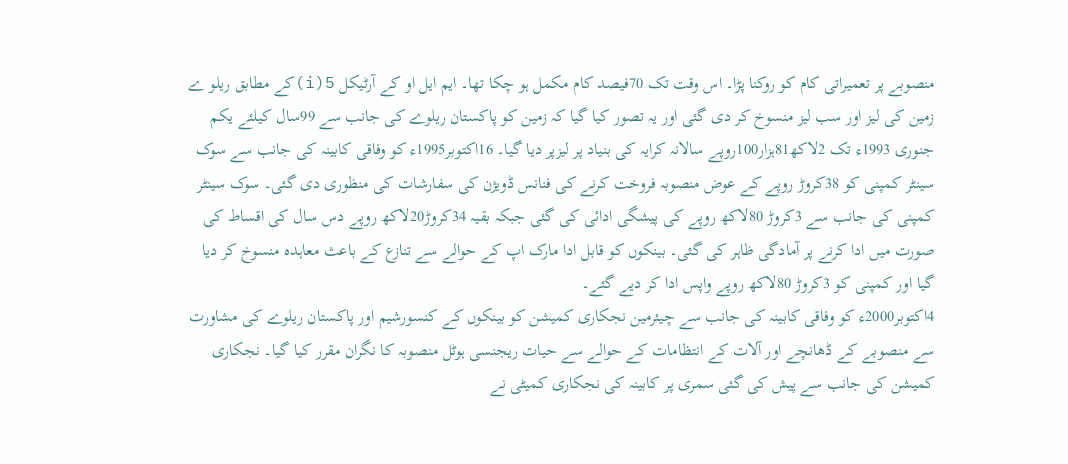منصوبے پر تعمیراتی کام کو روکنا پڑا۔ اس وقت تک 70فیصد کام مکمل ہو چکا تھا۔ ایم ایل او کے آرٹیکل 5(i)کے مطابق ریلو ے زمین کی لیز اور سب لیز منسوخ کر دی گئی اور یہ تصور کیا گیا کہ زمین کو پاکستان ریلوے کی جانب سے 99سال کیلئے یکم جنوری 1993ء تک 2لاکھ81ہزار100روپے سالانہ کرایہ کی بنیاد پر لیزپر دیا گیا۔ 16اکتوبر1995ء کو وفاقی کابینہ کی جانب سے سوک سینٹر کمپنی کو 38کروڑ روپے کے عوض منصوبہ فروخت کرنے کی فنانس ڈویژن کی سفارشات کی منظوری دی گئی۔ سوک سینٹر کمپنی کی جانب سے 3کروڑ 80لاکھ روپے کی پیشگی ادائی کی گئی جبکہ بقیہ 34کروڑ20لاکھ روپے دس سال کی اقساط کی صورت میں ادا کرنے پر آمادگی ظاہر کی گئی۔ بینکوں کو قابل ادا مارک اپ کے حوالے سے تنازع کے باعث معاہدہ منسوخ کر دیا گیا اور کمپنی کو 3کروڑ 80لاکھ روپے واپس ادا کر دیے گئے۔
4اکتوبر2000ء کو وفاقی کابینہ کی جانب سے چیئرمین نجکاری کمیشن کو بینکوں کے کنسورشیم اور پاکستان ریلوے کی مشاورت سے منصوبے کے ڈھانچے اور آلات کے انتظامات کے حوالے سے حیات ریجنسی ہوٹل منصوبہ کا نگران مقرر کیا گیا۔ نجکاری کمیشن کی جانب سے پیش کی گئی سمری پر کابینہ کی نجکاری کمیٹی نے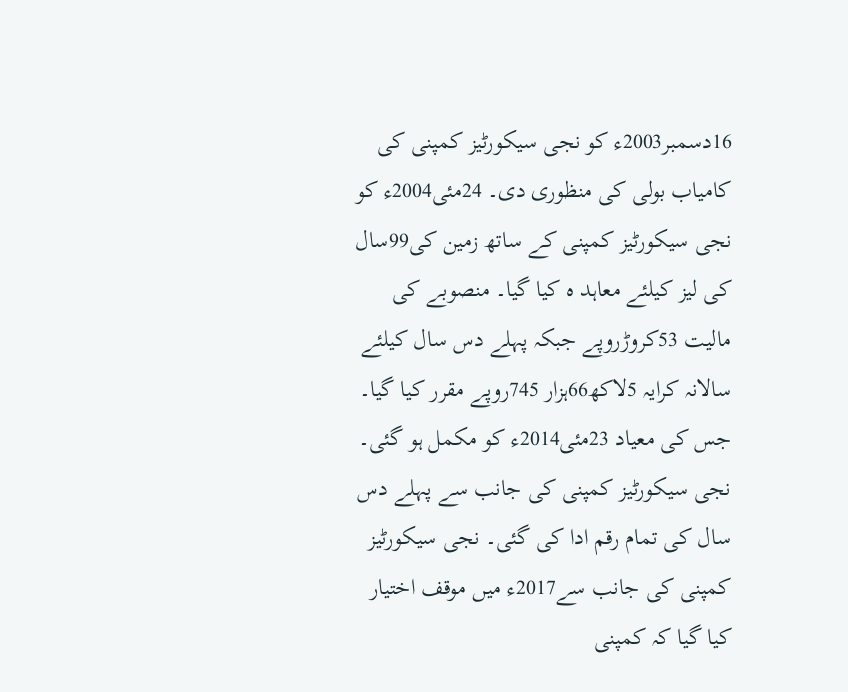16دسمبر2003ء کو نجی سیکورٹیز کمپنی کی کامیاب بولی کی منظوری دی۔ 24مئی2004ء کو نجی سیکورٹیز کمپنی کے ساتھ زمین کی99سال کی لیز کیلئے معاہد ہ کیا گیا۔ منصوبے کی مالیت 53کروڑروپے جبکہ پہلے دس سال کیلئے سالانہ کرایہ 5لاکھ66ہزار 745روپے مقرر کیا گیا۔ جس کی معیاد 23مئی2014ء کو مکمل ہو گئی۔ نجی سیکورٹیز کمپنی کی جانب سے پہلے دس سال کی تمام رقم ادا کی گئی۔ نجی سیکورٹیز کمپنی کی جانب سے2017ء میں موقف اختیار کیا گیا کہ کمپنی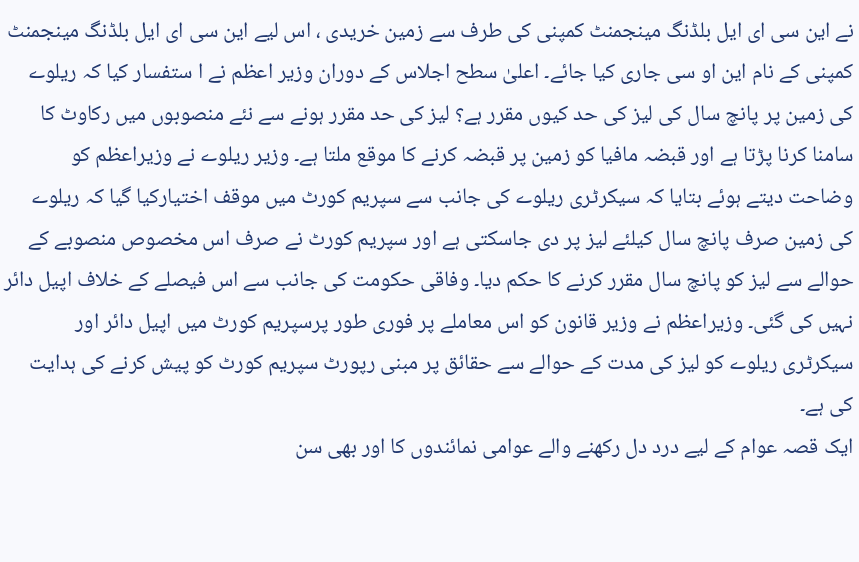نے این سی ای ایل بلڈنگ مینجمنٹ کمپنی کی طرف سے زمین خریدی ، اس لیے این سی ای ایل بلڈنگ مینجمنٹ کمپنی کے نام این او سی جاری کیا جائے۔ اعلیٰ سطح اجلاس کے دوران وزیر اعظم نے ا ستفسار کیا کہ ریلوے کی زمین پر پانچ سال کی لیز کی حد کیوں مقرر ہے؟ لیز کی حد مقرر ہونے سے نئے منصوبوں میں رکاوٹ کا سامنا کرنا پڑتا ہے اور قبضہ مافیا کو زمین پر قبضہ کرنے کا موقع ملتا ہے۔ وزیر ریلوے نے وزیراعظم کو وضاحت دیتے ہوئے بتایا کہ سیکرٹری ریلوے کی جانب سے سپریم کورٹ میں موقف اختیارکیا گیا کہ ریلوے کی زمین صرف پانچ سال کیلئے لیز پر دی جاسکتی ہے اور سپریم کورٹ نے صرف اس مخصوص منصوبے کے حوالے سے لیز کو پانچ سال مقرر کرنے کا حکم دیا۔ وفاقی حکومت کی جانب سے اس فیصلے کے خلاف اپیل دائر نہیں کی گئی۔ وزیراعظم نے وزیر قانون کو اس معاملے پر فوری طور پرسپریم کورٹ میں اپیل دائر اور سیکرٹری ریلوے کو لیز کی مدت کے حوالے سے حقائق پر مبنی رپورٹ سپریم کورٹ کو پیش کرنے کی ہدایت کی ہے۔
ایک قصہ عوام کے لیے درد دل رکھنے والے عوامی نمائندوں کا اور بھی سن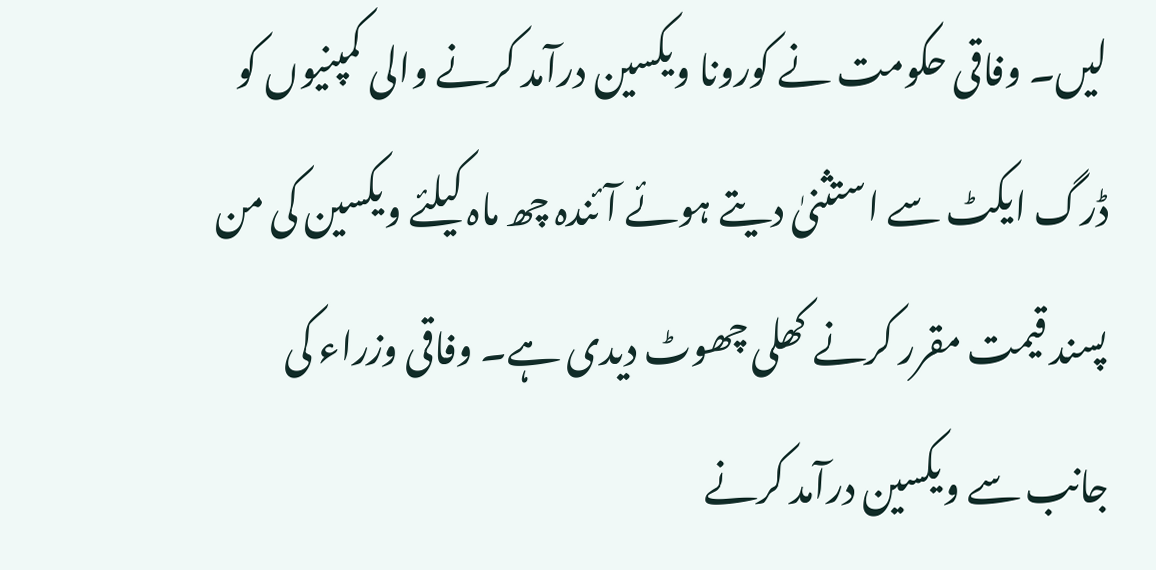لیں۔ وفاقی حکومت نے کورونا ویکسین درآمد کرنے والی کمپنیوں کو ڈرگ ایکٹ سے استثنیٰ دیتے ہوئے آئندہ چھ ماہ کیلئے ویکسین کی من پسند قیمت مقرر کرنے کھلی چھوٹ دیدی ہے۔ وفاقی وزراء کی جانب سے ویکسین درآمد کرنے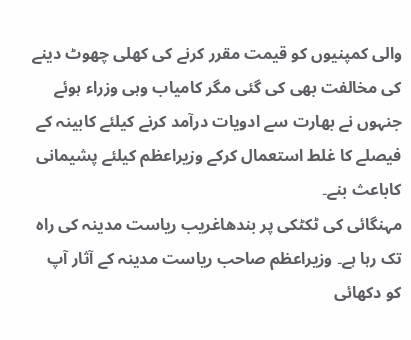والی کمپنیوں کو قیمت مقرر کرنے کی کھلی چھوٹ دینے کی مخالفت بھی کی گئی مگر کامیاب وہی وزراء ہوئے جنہوں نے بھارت سے ادویات درآمد کرنے کیلئے کابینہ کے فیصلے کا غلط استعمال کرکے وزیراعظم کیلئے پشیمانی کاباعث بنے۔
مہنگائی کی ٹکٹکی پر بندھاغریب ریاست مدینہ کی راہ تک رہا ہے۔ وزیراعظم صاحب ریاست مدینہ کے آثار آپ کو دکھائی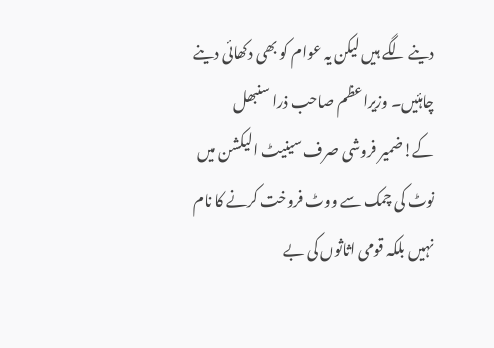دینے لگے ہیں لیکن یہ عوام کو بھی دکھائی دینے چاہئیں۔ وزیراعظم صاحب ذرا سنبھل کے!ضمیر فروشی صرف سینیٹ الیکشن میں نوٹ کی چمک سے ووٹ فروخت کرنے کا نام نہیں بلکہ قومی اثاثوں کی بے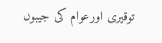توقیری اورعوام کی جیبوں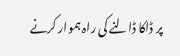پر ڈاکا ڈالنے کی راہ ہموار کرنے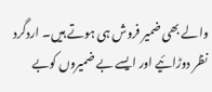والے بھی ضمیر فروش ہی ہوتے ہیں۔ اردگرد نظر دوڑائیے اور ایسے بے ضمیروں کوبے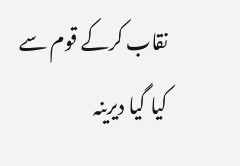نقاب کرکے قوم سے کیا گیا دیرینہ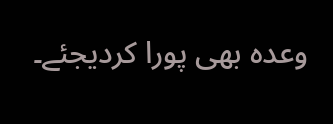وعدہ بھی پورا کردیجئے۔